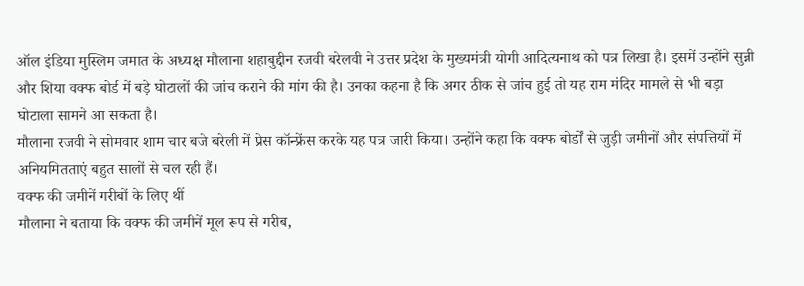ऑल इंडिया मुस्लिम जमात के अध्यक्ष मौलाना शहाबुद्दीन रजवी बरेलवी ने उत्तर प्रदेश के मुख्यमंत्री योगी आदित्यनाथ को पत्र लिखा है। इसमें उन्होंने सुन्नी और शिया वक्फ बोर्ड में बड़े घोटालों की जांच कराने की मांग की है। उनका कहना है कि अगर ठीक से जांच हुई तो यह राम मंदिर मामले से भी बड़ा घोटाला सामने आ सकता है।
मौलाना रजवी ने सोमवार शाम चार बजे बरेली में प्रेस कॉन्फ्रेंस करके यह पत्र जारी किया। उन्होंने कहा कि वक्फ बोर्डों से जुड़ी जमीनों और संपत्तियों में अनियमितताएं बहुत सालों से चल रही हैं।
वक्फ की जमीनें गरीबों के लिए थीं
मौलाना ने बताया कि वक्फ की जमीनें मूल रूप से गरीब,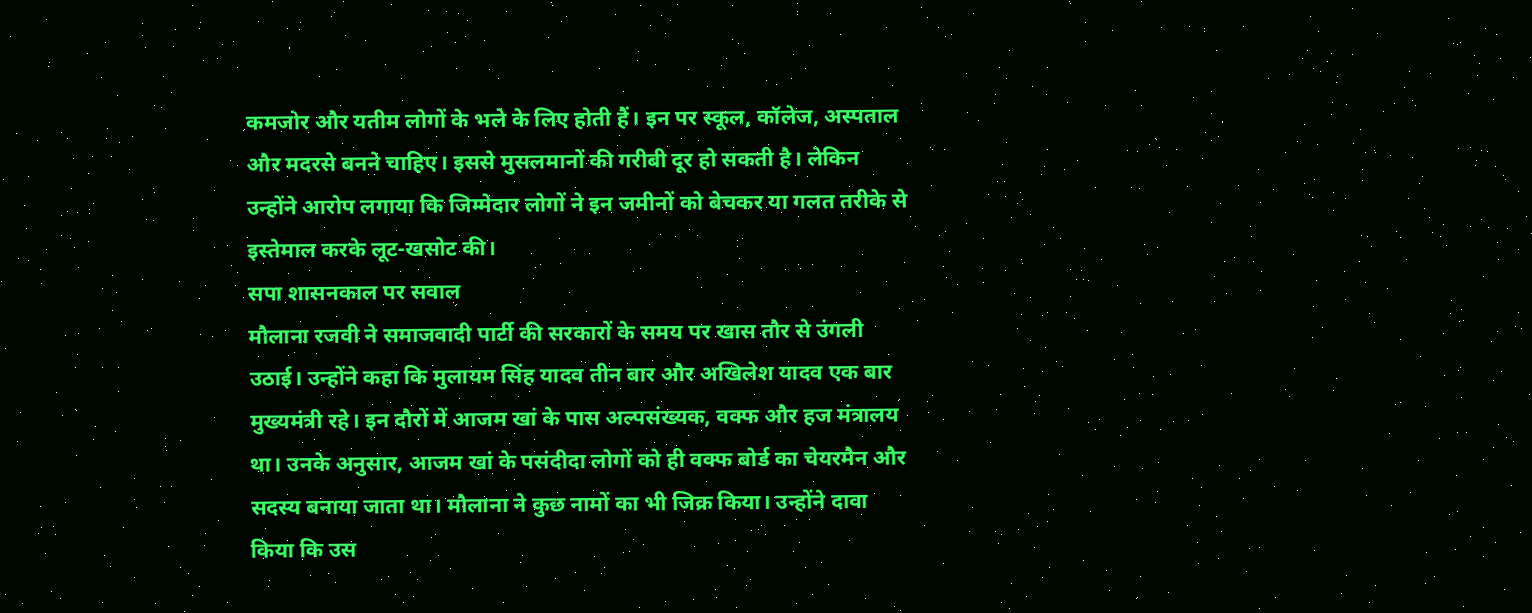कमजोर और यतीम लोगों के भले के लिए होती हैं। इन पर स्कूल, कॉलेज, अस्पताल और मदरसे बनने चाहिए। इससे मुसलमानों की गरीबी दूर हो सकती है। लेकिन उन्होंने आरोप लगाया कि जिम्मेदार लोगों ने इन जमीनों को बेचकर या गलत तरीके से इस्तेमाल करके लूट-खसोट की।
सपा शासनकाल पर सवाल
मौलाना रजवी ने समाजवादी पार्टी की सरकारों के समय पर खास तौर से उंगली उठाई। उन्होंने कहा कि मुलायम सिंह यादव तीन बार और अखिलेश यादव एक बार मुख्यमंत्री रहे। इन दौरों में आजम खां के पास अल्पसंख्यक, वक्फ और हज मंत्रालय था। उनके अनुसार, आजम खां के पसंदीदा लोगों को ही वक्फ बोर्ड का चेयरमैन और सदस्य बनाया जाता था। मौलाना ने कुछ नामों का भी जिक्र किया। उन्होंने दावा किया कि उस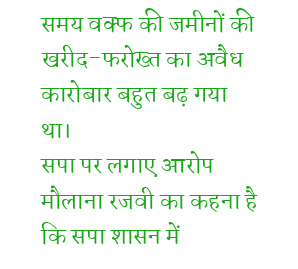समय वक्फ की जमीनों की खरीद-फरोख्त का अवैध कारोबार बहुत बढ़ गया था।
सपा पर लगाए आरोप
मौलाना रजवी का कहना है कि सपा शासन में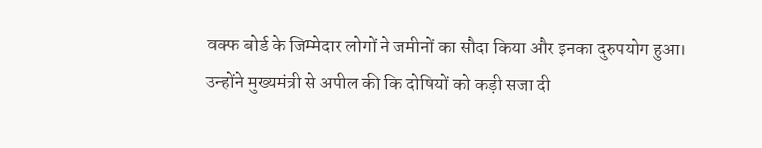वक्फ बोर्ड के जिम्मेदार लोगों ने जमीनों का सौदा किया और इनका दुरुपयोग हुआ। उन्होंने मुख्यमंत्री से अपील की कि दोषियों को कड़ी सजा दी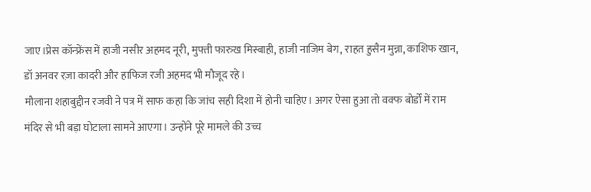जाए।प्रेस कॉन्फ्रेंस में हाजी नसीर अहमद नूरी, मुफ्ती फारुख मिस्बाही, हाजी नाजिम बेग, राहत हुसैन मुन्ना, काशिफ खान, डॉ अनवर रज़ा कादरी और हाफिज रजी अहमद भी मौजूद रहे।
मौलाना शहाबुद्दीन रजवी ने पत्र में साफ कहा कि जांच सही दिशा में होनी चाहिए। अगर ऐसा हुआ तो वक्फ बोर्डों में राम मंदिर से भी बड़ा घोटाला सामने आएगा। उन्होंने पूरे मामले की उच्च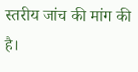स्तरीय जांच की मांग की है।